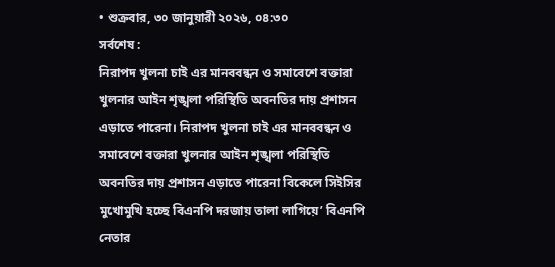• শুক্রবার, ৩০ জানুয়ারী ২০২৬, ০৪:৩০
সর্বশেষ :
নিরাপদ খুলনা চাই এর মানববন্ধন ও সমাবেশে বক্তারা খুলনার আইন শৃঙ্খলা পরিস্থিতি অবনতির দায় প্রশাসন এড়াতে পারেনা। নিরাপদ খুলনা চাই এর মানববন্ধন ও সমাবেশে বক্তারা খুলনার আইন শৃঙ্খলা পরিস্থিতি অবনতির দায় প্রশাসন এড়াতে পারেনা বিকেলে সিইসির মুখোমুখি হচ্ছে বিএনপি দরজায় তালা লাগিয়ে’ বিএনপি নেতার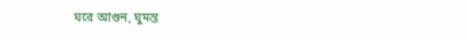ঘরে আগুন, ঘুমন্ত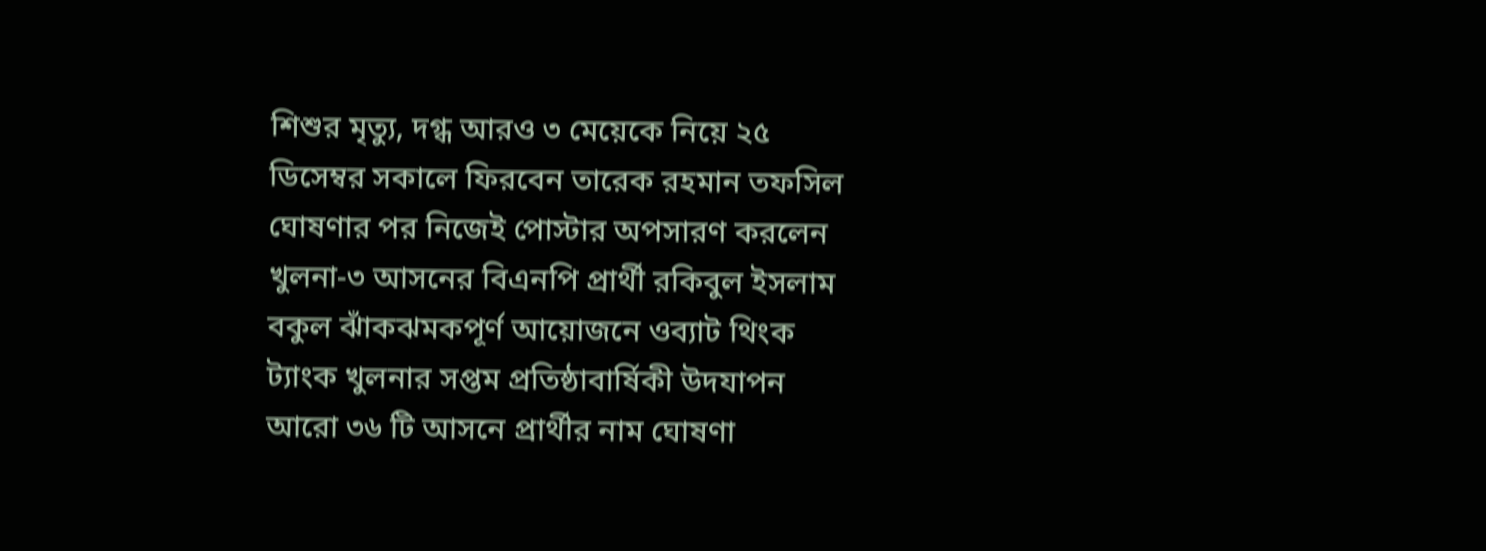শিশুর মৃত্যু, দগ্ধ আরও ৩ মেয়েকে নিয়ে ২৫ ডিসেম্বর সকালে ফিরবেন তারেক রহমান তফসিল ঘোষণার পর নিজেই পোস্টার অপসারণ করলেন খুলনা-৩ আসনের বিএনপি প্রার্থী রকিবুল ইসলাম বকুল ঝাঁকঝমকপূর্ণ আয়োজনে ওব্যাট থিংক ট্যাংক খুলনার সপ্তম প্রতিষ্ঠাবার্ষিকী উদযাপন আরো ৩৬ টি আসনে প্রার্থীর নাম ঘোষণা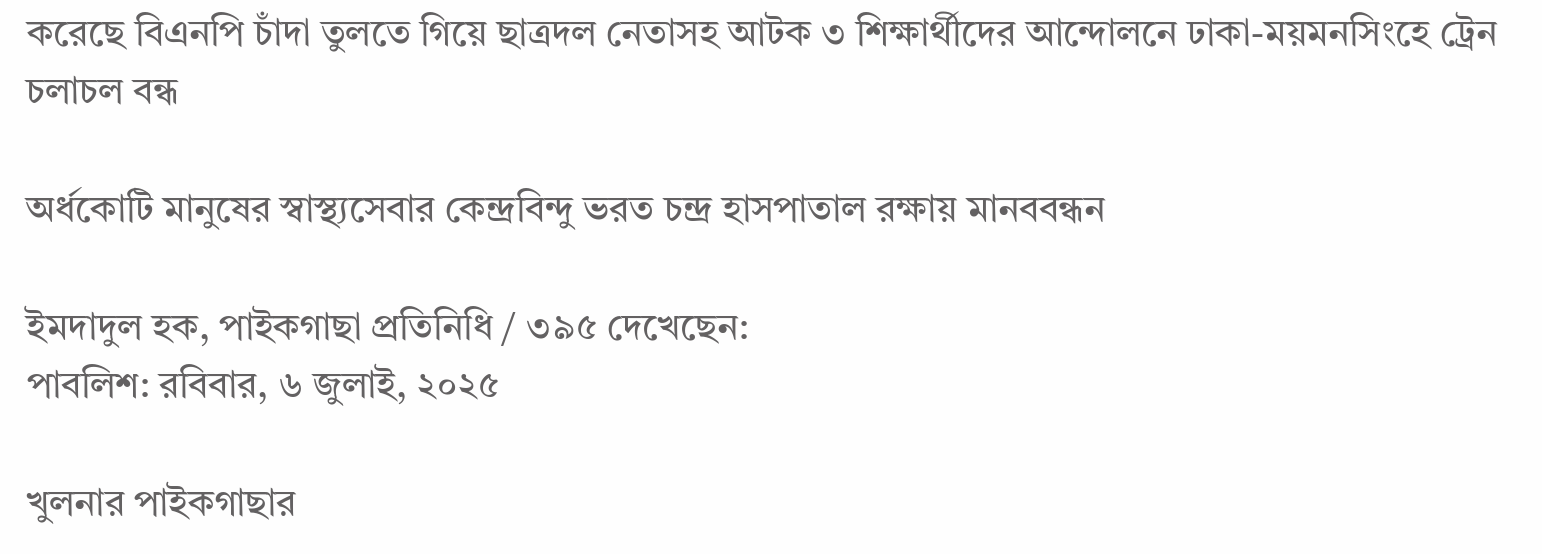করেছে বিএনপি চাঁদা তুলতে গিয়ে ছাত্রদল নেতাসহ আটক ৩ শিক্ষার্থীদের আন্দোলনে ঢাকা-ময়মনসিংহে ট্রেন চলাচল বন্ধ

অর্ধকোটি মানুষের স্বাস্থ্যসেবার কেন্দ্রবিন্দু ভরত চন্দ্র হাসপাতাল রক্ষায় মানববন্ধন

ইমদাদুল হক, পাইকগাছা প্রতিনিধি / ৩৯৫ দেখেছেন:
পাবলিশ: রবিবার, ৬ জুলাই, ২০২৫

খুলনার পাইকগাছার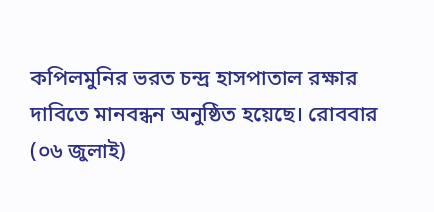কপিলমুনির ভরত চন্দ্র হাসপাতাল রক্ষার দাবিতে মানবন্ধন অনুষ্ঠিত হয়েছে। রোববার (০৬ জুলাই)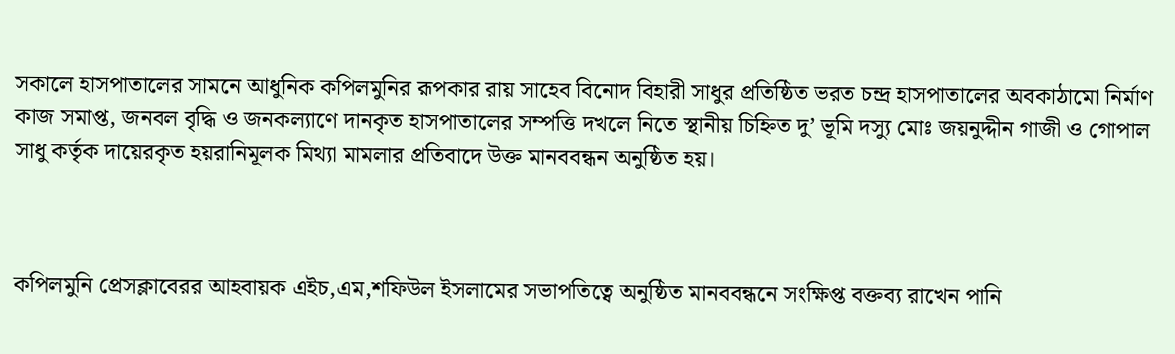সকালে হাসপাতালের সামনে আধুনিক কপিলমুনির রূপকার রায় সাহেব বিনোদ বিহারী সাধুর প্রতিষ্ঠিত ভরত চন্দ্র হাসপাতালের অবকাঠামো নির্মাণ কাজ সমাপ্ত, জনবল বৃদ্ধি ও জনকল্যাণে দানকৃত হাসপাতালের সম্পত্তি দখলে নিতে স্থানীয় চিহ্নিত দু’ ভূমি দস্যু মোঃ জয়নুদ্দীন গাজী ও গোপাল সাধু কর্তৃক দায়েরকৃত হয়রানিমূলক মিথ্যা মামলার প্রতিবাদে উক্ত মানববন্ধন অনুষ্ঠিত হয়।



কপিলমুনি প্রেসক্লাবেরর আহবায়ক এইচ,এম,শফিউল ইসলামের সভাপতিত্বে অনুষ্ঠিত মানববন্ধনে সংক্ষিপ্ত বক্তব্য রাখেন পানি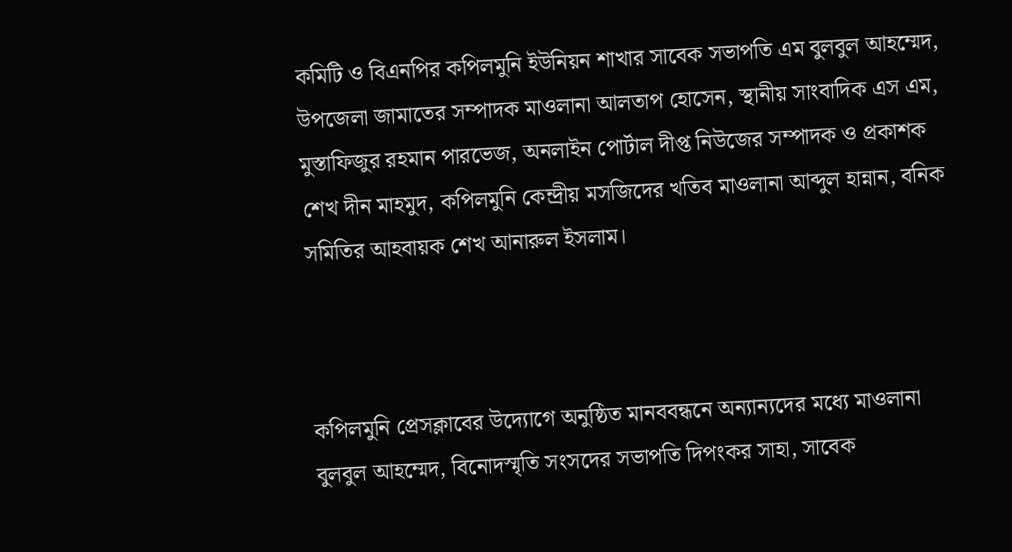কমিটি ও বিএনপির কপিলমুনি ইউনিয়ন শাখার সাবেক সভাপতি এম বুলবুল আহম্মেদ, উপজেলা জামাতের সম্পাদক মাওলানা আলতাপ হোসেন, স্থানীয় সাংবাদিক এস এম, মুস্তাফিজুর রহমান পারভেজ, অনলাইন পোর্টাল দীপ্ত নিউজের সম্পাদক ও প্রকাশক শেখ দীন মাহমুদ, কপিলমুনি কেন্দ্রীয় মসজিদের খতিব মাওলানা আব্দুল হান্নান, বনিক সমিতির আহবায়ক শেখ আনারুল ইসলাম।



কপিলমুনি প্রেসক্লাবের উদ্যোগে অনুষ্ঠিত মানববন্ধনে অন্যান্যদের মধ্যে মাওলানা বুলবুল আহম্মেদ, বিনোদস্মৃতি সংসদের সভাপতি দিপংকর সাহা, সাবেক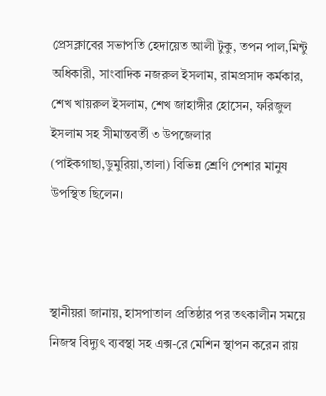প্রেসক্লাবের সভাপতি হেদায়েত আলী টুকু, তপন পাল,মিন্টু অধিকারী, সাংবাদিক নজরুল ইসলাম, রামপ্রসাদ কর্মকার, শেখ খায়রুল ইসলাম, শেখ জাহাঙ্গীর হোসেন, ফরিজুল ইসলাম সহ সীমান্তবর্তী ৩ উপজেলার (পাইকগাছা,ডুমুরিয়া,তালা) বিভিন্ন শ্রেণি পেশার মানুষ উপস্থিত ছিলেন।



স্থানীয়রা জানায়, হাসপাতাল প্রতিষ্ঠার পর তৎকালীন সময়ে নিজস্ব বিদ্যুৎ ব্যবস্থা সহ এক্স-রে মেশিন স্থাপন করেন রায়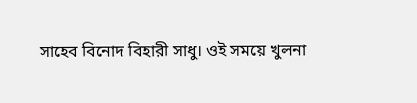সাহেব বিনোদ বিহারী সাধু। ওই সময়ে খুলনা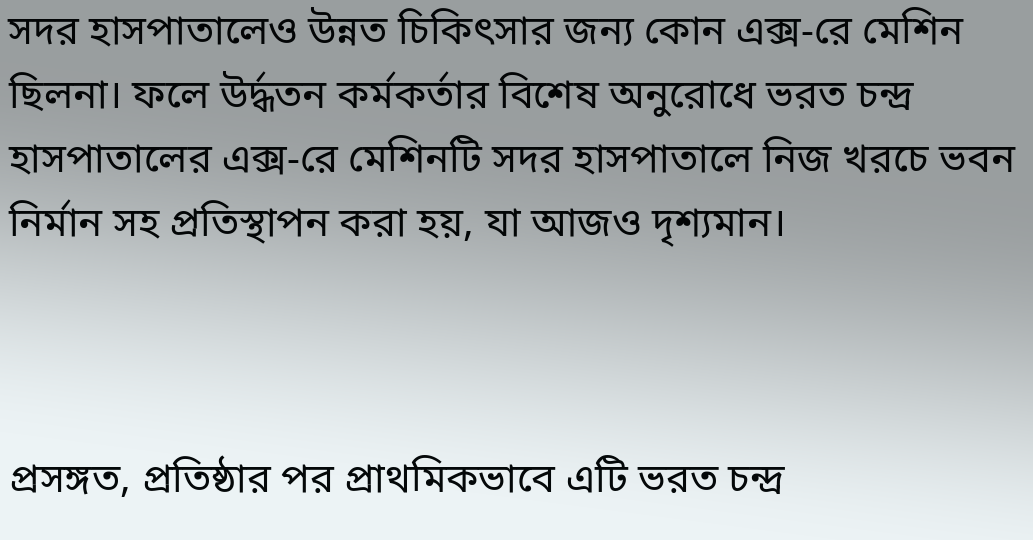সদর হাসপাতালেও উন্নত চিকিৎসার জন্য কোন এক্স-রে মেশিন ছিলনা। ফলে উর্দ্ধতন কর্মকর্তার বিশেষ অনুরোধে ভরত চন্দ্র হাসপাতালের এক্স-রে মেশিনটি সদর হাসপাতালে নিজ খরচে ভবন নির্মান সহ প্রতিস্থাপন করা হয়, যা আজও দৃশ্যমান।



প্রসঙ্গত, প্রতিষ্ঠার পর প্রাথমিকভাবে এটি ভরত চন্দ্র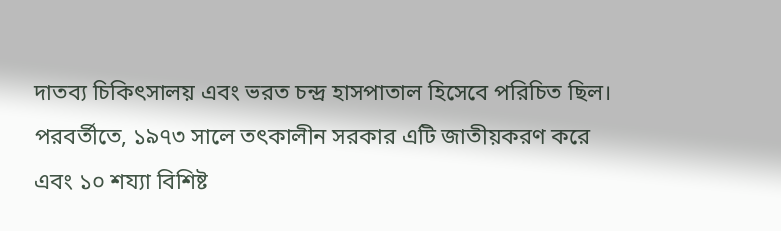দাতব্য চিকিৎসালয় এবং ভরত চন্দ্র হাসপাতাল হিসেবে পরিচিত ছিল। পরবর্তীতে, ১৯৭৩ সালে তৎকালীন সরকার এটি জাতীয়করণ করে এবং ১০ শয্যা বিশিষ্ট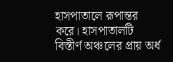হাসপাতালে রূপান্তর করে। হাসপাতালটি বিস্তীর্ণ অঞ্চলের প্রায় অর্ধ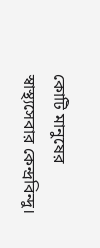কোটি মানুষের স্বাস্থ্যসেবার কেন্দ্রবিন্দু।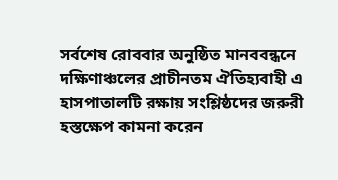সর্বশেষ রোববার অনুষ্ঠিত মানববন্ধনে দক্ষিণাঞ্চলের প্রাচীনতম ঐতিহ্যবাহী এ হাসপাতালটি রক্ষায় সংশ্লিষ্ঠদের জরুরী হস্তক্ষেপ কামনা করেন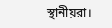স্থানীয়রা।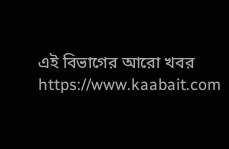এই বিভাগের আরো খবর
https://www.kaabait.com